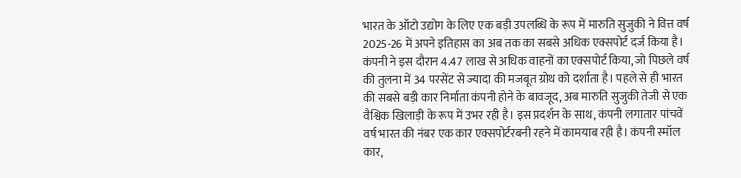भारत के ऑटो उद्योग के लिए एक बड़ी उपलब्धि के रूप में मारुति सुजुकी ने वित्त वर्ष 2025-26 में अपने इतिहास का अब तक का सबसे अधिक एक्सपोर्ट दर्ज किया है। कंपनी ने इस दौरान 4.47 लाख से अधिक वाहनों का एक्सपोर्ट किया, जो पिछले वर्ष की तुलना में 34 परसेंट से ज्यादा की मजबूत ग्रोथ को दर्शाता है। पहले से ही भारत की सबसे बड़ी कार निर्माता कंपनी होने के बावजूद, अब मारुति सुजुकी तेजी से एक वैश्विक खिलाड़ी के रूप में उभर रही है। इस प्रदर्शन के साथ, कंपनी लगातार पांचवें वर्ष भारत की नंबर एक कार एक्सपोर्टरबनी रहने में कामयाब रही है। कंपनी स्मॉल कार,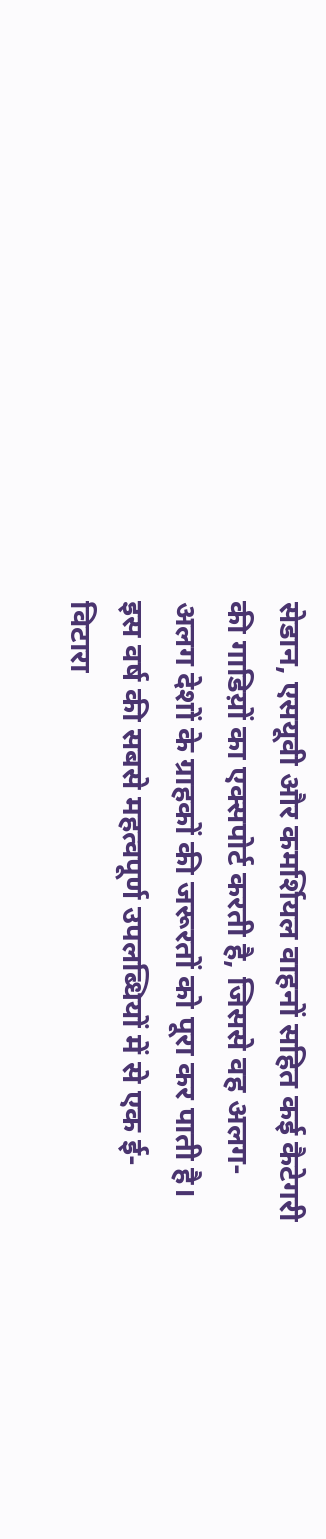सेडान, एसयूवी और कमर्शियल वाहनों सहित कई कैटेगरी की गाडिय़ों का एक्सपोर्ट करती है, जिससे वह अलग-अलग देशों के ग्राहकों की जरूरतों को पूरा कर पाती है। इस वर्ष की सबसे महत्वपूर्ण उपलब्धियों में से एक ई-विटारा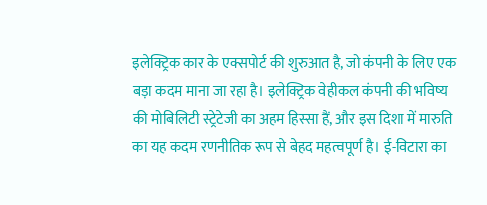इलेक्ट्रिक कार के एक्सपोर्ट की शुरुआत है, जो कंपनी के लिए एक बड़ा कदम माना जा रहा है। इलेक्ट्रिक वेहीकल कंपनी की भविष्य की मोबिलिटी स्ट्रेटेजी का अहम हिस्सा हैं, और इस दिशा में मारुति का यह कदम रणनीतिक रूप से बेहद महत्वपूर्ण है। ई-विटारा का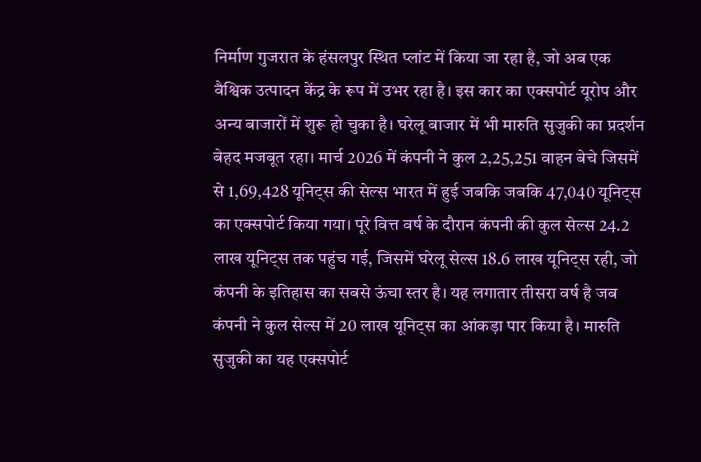निर्माण गुजरात के हंसलपुर स्थित प्लांट में किया जा रहा है, जो अब एक वैश्विक उत्पादन केंद्र के रूप में उभर रहा है। इस कार का एक्सपोर्ट यूरोप और अन्य बाजारों में शुरू हो चुका है। घरेलू बाजार में भी मारुति सुजुकी का प्रदर्शन बेहद मजबूत रहा। मार्च 2026 में कंपनी ने कुल 2,25,251 वाहन बेचे जिसमें से 1,69,428 यूनिट्स की सेल्स भारत में हुई जबकि जबकि 47,040 यूनिट्स का एक्सपोर्ट किया गया। पूरे वित्त वर्ष के दौरान कंपनी की कुल सेल्स 24.2 लाख यूनिट्स तक पहुंच गई, जिसमें घरेलू सेल्स 18.6 लाख यूनिट्स रही, जो कंपनी के इतिहास का सबसे ऊंचा स्तर है। यह लगातार तीसरा वर्ष है जब कंपनी ने कुल सेल्स में 20 लाख यूनिट्स का आंकड़ा पार किया है। मारुति सुजुकी का यह एक्सपोर्ट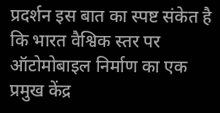प्रदर्शन इस बात का स्पष्ट संकेत है कि भारत वैश्विक स्तर पर ऑटोमोबाइल निर्माण का एक प्रमुख केंद्र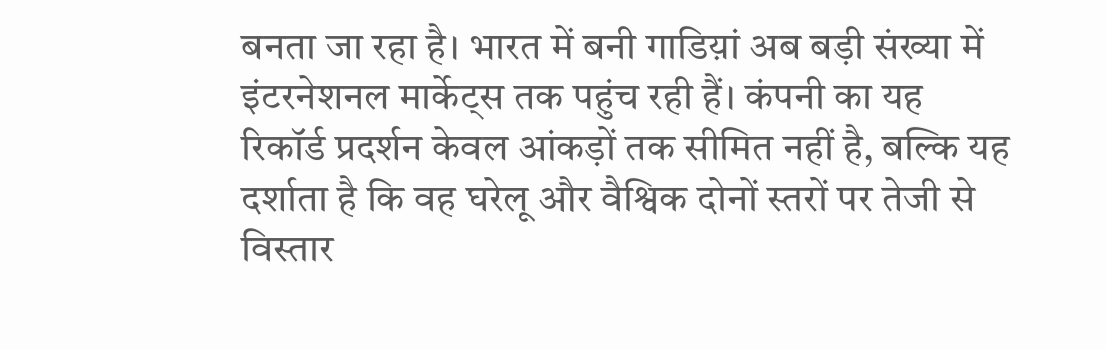बनता जा रहा है। भारत में बनी गाडिय़ां अब बड़ी संख्या में इंटरनेशनल मार्केट्स तक पहुंच रही हैं। कंपनी का यह रिकॉर्ड प्रदर्शन केवल आंकड़ों तक सीमित नहीं है, बल्कि यह दर्शाता है कि वह घरेलू और वैश्विक दोनों स्तरों पर तेजी से विस्तार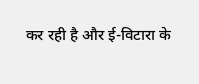कर रही है और ई-विटारा के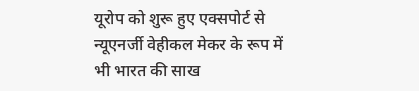यूरोप को शुरू हुए एक्सपोर्ट से न्यूएनर्जी वेहीकल मेकर के रूप में भी भारत की साख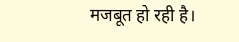मजबूत हो रही है।